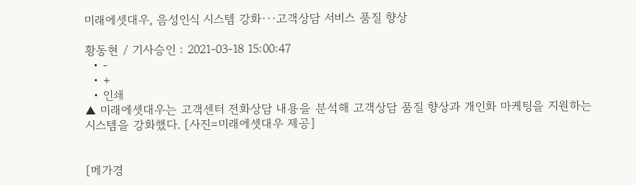미래에셋대우, 음성인식 시스템 강화···고객상담 서비스 품질 향상

황동현 / 기사승인 : 2021-03-18 15:00:47
  • -
  • +
  • 인쇄
▲ 미래에셋대우는 고객센터 전화상담 내용을 분석해 고객상담 품질 향상과 개인화 마케팅을 지원하는 시스템을 강화했다. [사진=미래에셋대우 제공]


[메가경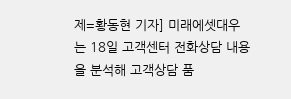제=황동현 기자] 미래에셋대우는 18일 고객센터 전화상담 내용을 분석해 고객상담 품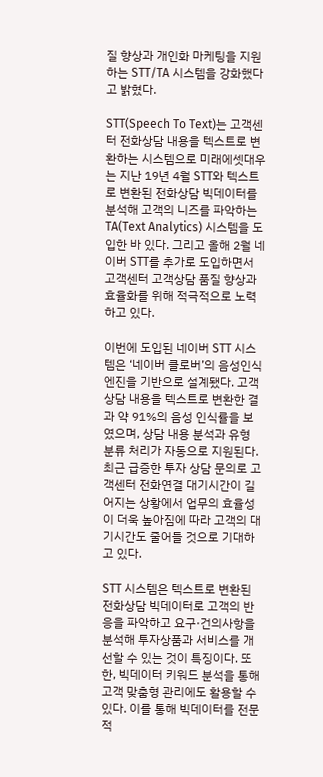질 향상과 개인화 마케팅을 지원하는 STT/TA 시스템을 강화했다고 밝혔다.

STT(Speech To Text)는 고객센터 전화상담 내용을 텍스트로 변환하는 시스템으로 미래에셋대우는 지난 19년 4월 STT와 텍스트로 변환된 전화상담 빅데이터를 분석해 고객의 니즈를 파악하는 TA(Text Analytics) 시스템을 도입한 바 있다. 그리고 올해 2월 네이버 STT를 추가로 도입하면서 고객센터 고객상담 품질 향상과 효율화를 위해 적극적으로 노력하고 있다.

이번에 도입된 네이버 STT 시스템은 ‘네이버 클로버’의 음성인식 엔진을 기반으로 설계됐다. 고객상담 내용을 텍스트로 변환한 결과 약 91%의 음성 인식률을 보였으며, 상담 내용 분석과 유형 분류 처리가 자동으로 지원된다. 최근 급증한 투자 상담 문의로 고객센터 전화연결 대기시간이 길어지는 상황에서 업무의 효율성이 더욱 높아짐에 따라 고객의 대기시간도 줄어들 것으로 기대하고 있다.

STT 시스템은 텍스트로 변환된 전화상담 빅데이터로 고객의 반응을 파악하고 요구·건의사항을 분석해 투자상품과 서비스를 개선할 수 있는 것이 특징이다. 또한, 빅데이터 키워드 분석을 통해 고객 맞춤형 관리에도 활용할 수 있다. 이를 통해 빅데이터를 전문적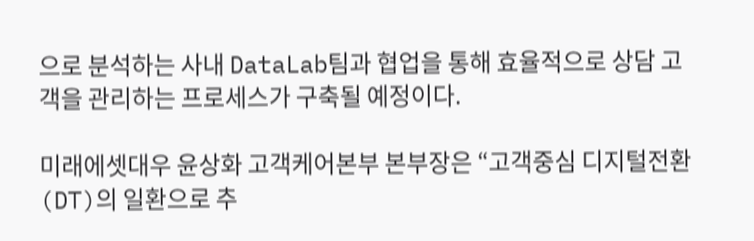으로 분석하는 사내 DataLab팀과 협업을 통해 효율적으로 상담 고객을 관리하는 프로세스가 구축될 예정이다.

미래에셋대우 윤상화 고객케어본부 본부장은 “고객중심 디지털전환(DT)의 일환으로 추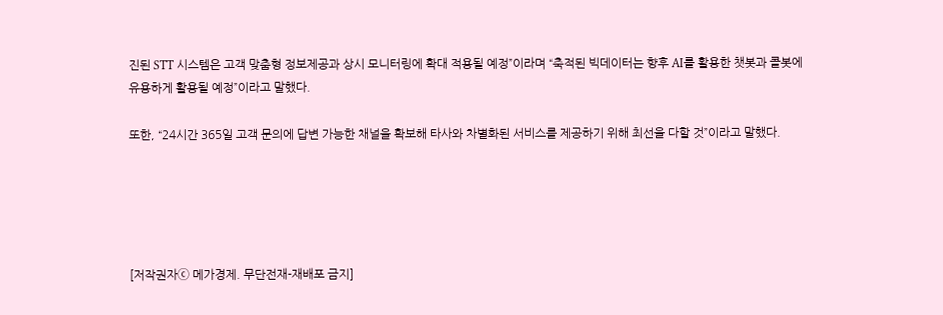진된 STT 시스템은 고객 맞춤형 정보제공과 상시 모니터링에 확대 적용될 예정”이라며 “축적된 빅데이터는 향후 AI를 활용한 챗봇과 콜봇에 유용하게 활용될 예정”이라고 말했다.

또한, “24시간 365일 고객 문의에 답변 가능한 채널을 확보해 타사와 차별화된 서비스를 제공하기 위해 최선을 다할 것”이라고 말했다.





[저작권자ⓒ 메가경제. 무단전재-재배포 금지]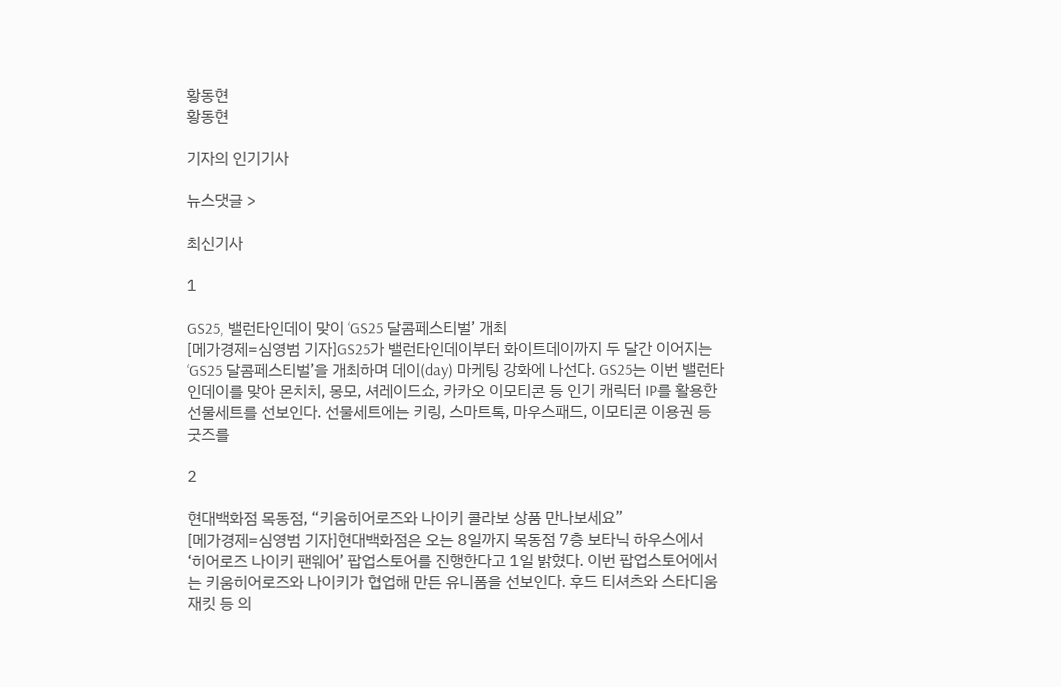황동현
황동현

기자의 인기기사

뉴스댓글 >

최신기사

1

GS25, 밸런타인데이 맞이 ‘GS25 달콤페스티벌’ 개최
[메가경제=심영범 기자]GS25가 밸런타인데이부터 화이트데이까지 두 달간 이어지는 ‘GS25 달콤페스티벌’을 개최하며 데이(day) 마케팅 강화에 나선다. GS25는 이번 밸런타인데이를 맞아 몬치치, 몽모, 셔레이드쇼, 카카오 이모티콘 등 인기 캐릭터 IP를 활용한 선물세트를 선보인다. 선물세트에는 키링, 스마트톡, 마우스패드, 이모티콘 이용권 등 굿즈를

2

현대백화점 목동점, “키움히어로즈와 나이키 콜라보 상품 만나보세요”
[메가경제=심영범 기자]현대백화점은 오는 8일까지 목동점 7층 보타닉 하우스에서 ‘히어로즈 나이키 팬웨어’ 팝업스토어를 진행한다고 1일 밝혔다. 이번 팝업스토어에서는 키움히어로즈와 나이키가 협업해 만든 유니폼을 선보인다. 후드 티셔츠와 스타디움 재킷 등 의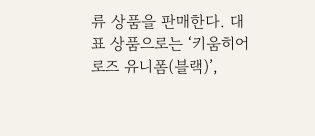류 상품을 판매한다. 대표 상품으로는 ‘키움히어로즈 유니폼(블랙)’,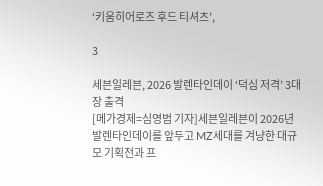‘키움히어로즈 후드 티셔츠’,

3

세븐일레븐, 2026 발렌타인데이 ‘덕심 저격’ 3대장 출격
[메가경제=심영범 기자]세븐일레븐이 2026년 발렌타인데이를 앞두고 MZ세대를 겨냥한 대규모 기획전과 프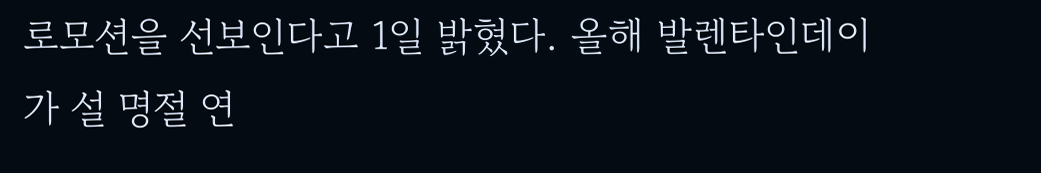로모션을 선보인다고 1일 밝혔다. 올해 발렌타인데이가 설 명절 연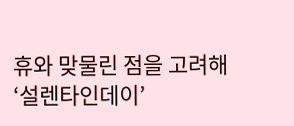휴와 맞물린 점을 고려해 ‘설렌타인데이’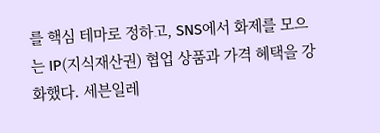를 핵심 테마로 정하고, SNS에서 화제를 모으는 IP(지식재산권) 협업 상품과 가격 혜택을 강화했다. 세븐일레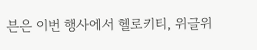븐은 이번 행사에서 헬로키티, 위글위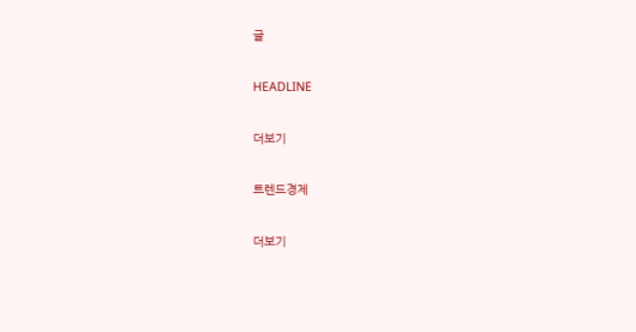글

HEADLINE

더보기

트렌드경제

더보기